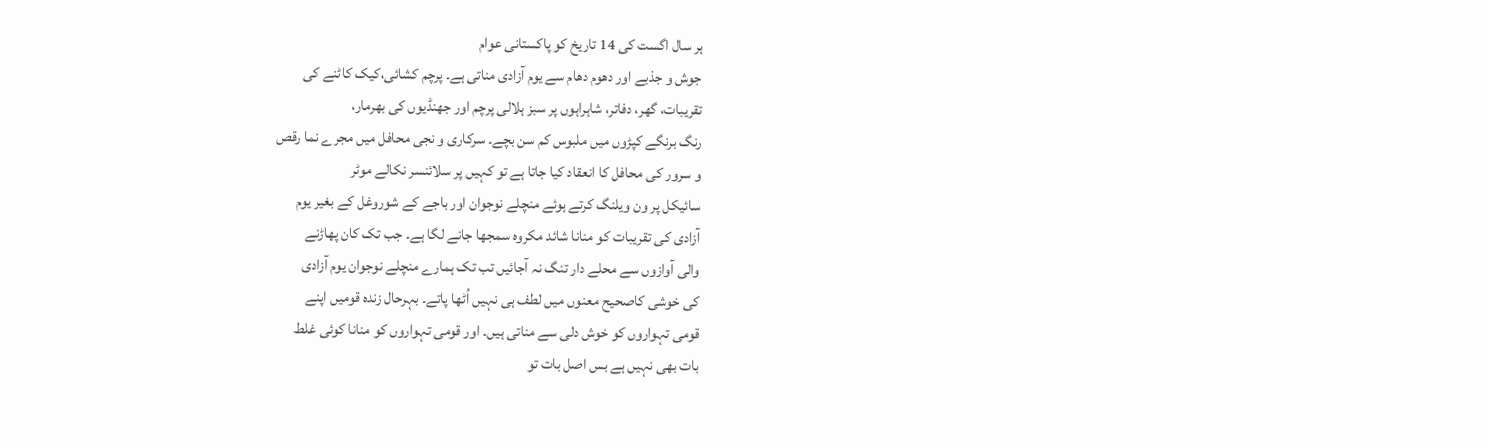ہر سال اگست کی 14 تاریخ کو پاکستانی عوام
جوش و جذبے اور دھوم دھام سے یوم آزادی مناتی ہے۔ پرچم کشائی،کیک کاٹنے کی
تقریبات، گھر، دفاتر، شاہراہوں پر سبز ہلالی پرچم اور جھنڈیوں کی بھرمار،
رنگ برنگے کپڑوں میں ملبوس کم سن بچے۔ سرکاری و نجی محافل میں مجرے نما رقص
و سرور کی محافل کا انعقاد کیا جاتا ہے تو کہیں پر سلائنسر نکالے موٹر
سائیکل پر ون ویلنگ کرتے ہوئے منچلے نوجوان اور باجے کے شوروغل کے بغیر یوم
آزادی کی تقریبات کو منانا شائد مکروہ سمجھا جانے لگا ہے۔ جب تک کان پھاڑنے
والی آوازوں سے محلے دار تنگ نہ آجائیں تب تک ہمارے منچلے نوجوان یوم آزادی
کی خوشی کاصحیح معنوں میں لطف ہی نہیں اُٹھا پاتے۔ بہرحال زندہ قومیں اپنے
قومی تہواروں کو خوش دلی سے مناتی ہیں۔ اور قومی تہواروں کو منانا کوئی غلط
بات بھی نہیں ہے بس اصل بات تو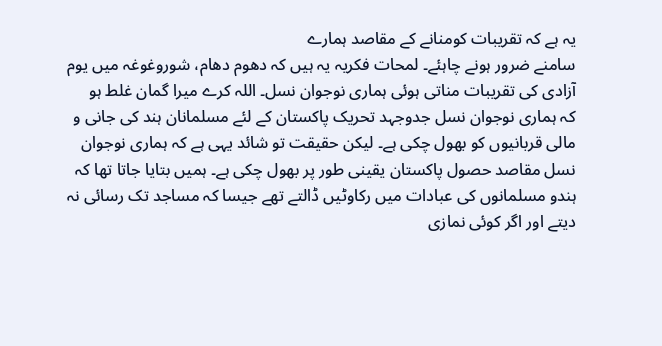یہ ہے کہ تقریبات کومنانے کے مقاصد ہمارے
سامنے ضرور ہونے چاہئے۔ لمحات فکریہ یہ ہیں کہ دھوم دھام، شوروغوغہ میں یوم
آزادی کی تقریبات مناتی ہوئی ہماری نوجوان نسل۔ اللہ کرے میرا گمان غلط ہو
کہ ہماری نوجوان نسل جدوجہد تحریک پاکستان کے لئے مسلمانان ہند کی جانی و
مالی قربانیوں کو بھول چکی ہے۔ لیکن حقیقت تو شائد یہی ہے کہ ہماری نوجوان
نسل مقاصد حصول پاکستان یقینی طور پر بھول چکی ہے۔ ہمیں بتایا جاتا تھا کہ
ہندو مسلمانوں کی عبادات میں رکاوٹیں ڈالتے تھے جیسا کہ مساجد تک رسائی نہ
دیتے اور اگر کوئی نمازی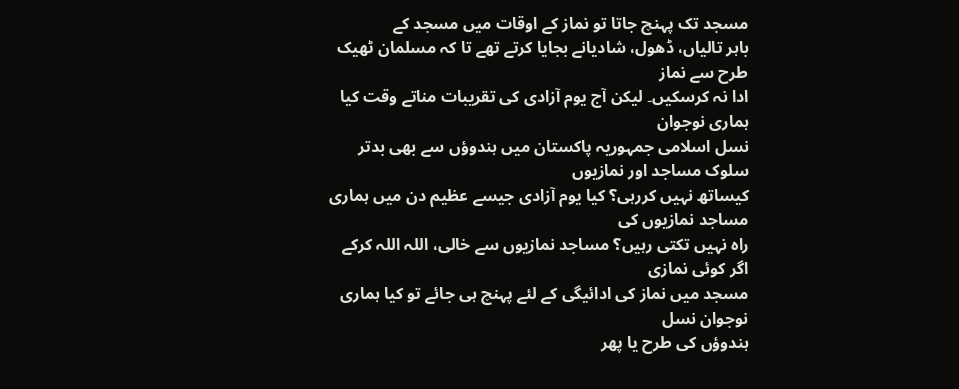مسجد تک پہنچ جاتا تو نماز کے اوقات میں مسجد کے
باہر تالیاں، ڈھول، شادیانے بجایا کرتے تھے تا کہ مسلمان ٹھیک طرح سے نماز
ادا نہ کرسکیں۔ لیکن آج یوم آزادی کی تقریبات مناتے وقت کیا ہماری نوجوان
نسل اسلامی جمہوریہ پاکستان میں ہندوؤں سے بھی بدتر سلوک مساجد اور نمازیوں
کیساتھ نہیں کررہی؟ کیا یوم آزادی جیسے عظیم دن میں ہماری مساجد نمازیوں کی
راہ نہیں تکتی رہیں؟ مساجد نمازیوں سے خالی، اللہ اللہ کرکے اگر کوئی نمازی
مسجد میں نماز کی ادائیگی کے لئے پہنچ ہی جائے تو کیا ہماری نوجوان نسل
ہندوؤں کی طرح یا پھر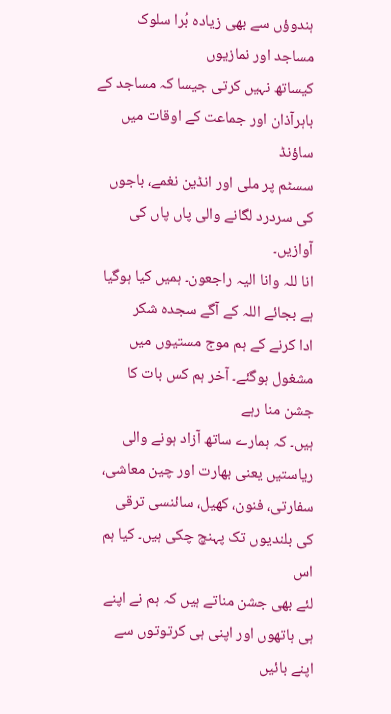ہندوؤں سے بھی زیادہ بُرا سلوک مساجد اور نمازیوں
کیساتھ نہیں کرتی جیسا کہ مساجد کے باہرآذان اور جماعت کے اوقات میں ساؤنڈ
سسٹم پر ملی اور انڈین نغمے، باجوں کی سردرد لگانے والی پاں پاں کی آوازیں۔
انا للہ وانا الیہ راجعون۔ ہمیں کیا ہوگیا ہے بجائے اللہ کے آگے سجدہ شکر
ادا کرنے کے ہم موج مستیوں میں مشغول ہوگئے۔ آخر ہم کس بات کا جشن منا رہے
ہیں۔ کہ ہمارے ساتھ آزاد ہونے والی ریاستیں یعنی بھارت اور چین معاشی،
سفارتی، فنون، کھیل، سائنسی ترقی کی بلندیوں تک پہنچ چکی ہیں۔ کیا ہم اس
لئے بھی جشن مناتے ہیں کہ ہم نے اپنے ہی ہاتھوں اور اپنی ہی کرتوتوں سے
اپنے بائیں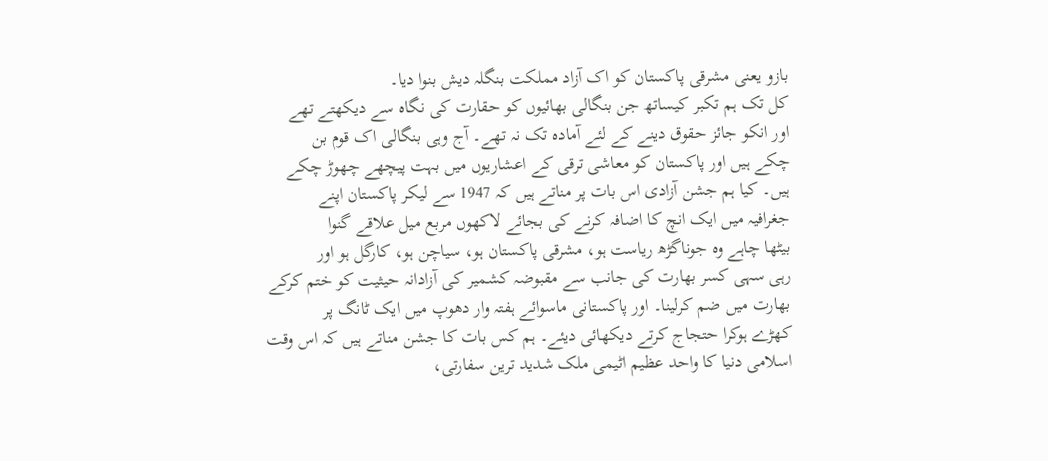بازو یعنی مشرقی پاکستان کو اک آزاد مملکت بنگلہ دیش بنوا دیا۔
کل تک ہم تکبر کیساتھ جن بنگالی بھائیوں کو حقارت کی نگاہ سے دیکھتے تھے
اور انکو جائز حقوق دینے کے لئے آمادہ تک نہ تھے۔ آج وہی بنگالی اک قوم بن
چکے ہیں اور پاکستان کو معاشی ترقی کے اعشاریوں میں بہت پیچھے چھوڑ چکے
ہیں۔ کیا ہم جشن آزادی اس بات پر مناتے ہیں کہ 1947 سے لیکر پاکستان اپنے
جغرافیہ میں ایک انچ کا اضافہ کرنے کی بجائے لاکھوں مربع میل علاقے گنوا
بیٹھا چاہے وہ جوناگڑھ ریاست ہو، مشرقی پاکستان ہو، سیاچن ہو، کارگل ہو اور
رہی سہی کسر بھارت کی جانب سے مقبوضہ کشمیر کی آزادانہ حیثیت کو ختم کرکے
بھارت میں ضم کرلینا۔ اور پاکستانی ماسوائے ہفتہ وار دھوپ میں ایک ٹانگ پر
کھڑے ہوکرا حتجاج کرتے دیکھائی دیئے۔ ہم کس بات کا جشن مناتے ہیں کہ اس وقت
اسلامی دنیا کا واحد عظیم اٹیمی ملک شدید ترین سفارتی،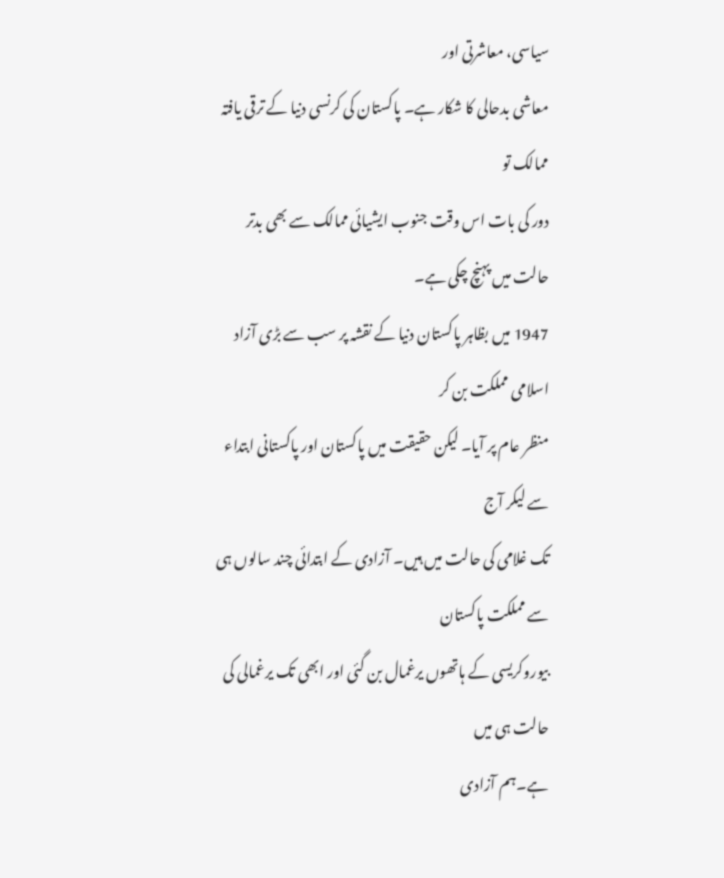سیاسی، معاشرتی اور
معاشی بدحالی کا شکار ہے۔ پاکستان کی کرنسی دنیا کے ترقی یافتہ ممالک تو
دور کی بات اس وقت جنوب ایشیائی ممالک سے بھی بدتر حالت میں پہنچ چکی ہے۔
1947 میں بظاہر پاکستان دنیا کے نقشہ پر سب سے بڑی آزاد اسلامی مملکت بن کر
منظر عام پر آیا۔ لیکن حقیقت میں پاکستان اور پاکستانی ابتداء سے لیکر آج
تک غلامی کی حالت میں ہیں۔ آزادی کے ابتدائی چند سالوں ہی سے مملکت پاکستان
بیوروکریسی کے ہاتھوں یرغمال بن گئی اور ابھی تک یرغمالی کی حالت ہی میں
ہے۔ہم آزادی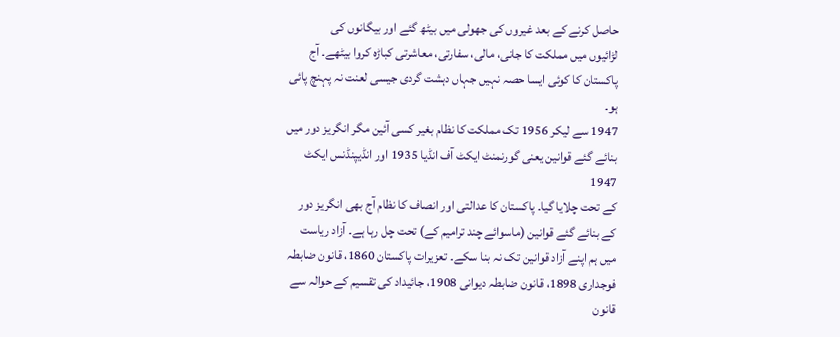حاصل کرنے کے بعد غیروں کی جھولی میں بیٹھ گئے اور بیگانوں کی
لڑائیوں میں مملکت کا جانی، مالی، سفارتی، معاشرتی کباڑہ کروا بیٹھے۔ آج
پاکستان کا کوئی ایسا حصہ نہیں جہاں دہشت گردی جیسی لعنت نہ پہنچ پائی ہو۔
1947 سے لیکر 1956 تک مملکت کا نظام بغیر کسی آئین مگر انگریز دور میں
بنائے گئے قوانین یعنی گورنمنٹ ایکٹ آف انڈیا 1935 اور انڈیپنڈنس ایکٹ 1947
کے تحت چلایا گیا۔ پاکستان کا عدالتی اور انصاف کا نظام آج بھی انگریز دور
کے بنائے گئے قوانین (ماسوائے چند ترامیم کے) تحت چل رہا ہے۔ آزاد ریاست
میں ہم اپنے آزاد قوانین تک نہ بنا سکے۔ تعزیرات پاکستان 1860، قانون ضابطہ
فوجداری 1898، قانون ضابطہ دیوانی 1908، جائیداد کی تقسیم کے حوالہ سے
قانون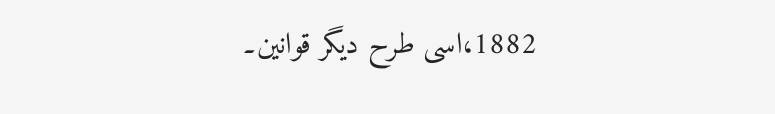1882،اسی طرح دیگر قوانین۔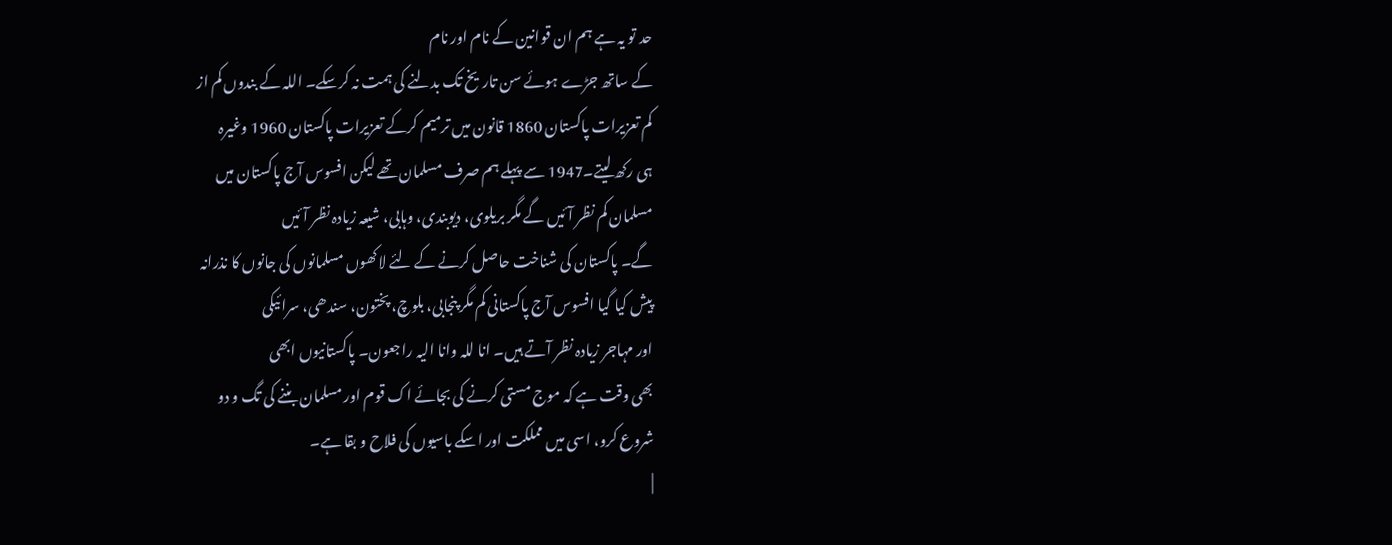حد تو یہ ہے ہم ان قوانین کے نام اور نام
کے ساتھ جڑے ہوئے سن تاریخ تک بدلنے کی ہمت نہ کرسکے۔ اللہ کے بندوں کم از
کم تعزیرات پاکستان 1860 قانون میں ترمیم کرکے تعزیرات پاکستان 1960 وغیرہ
ہی رکھ لیتے۔1947 سے پہلے ہم صرف مسلمان تھے لیکن افسوس آج پاکستان میں
مسلمان کم نظر آئیں گے مگر بریلوی، دیوبندی، وہابی، شیعہ زیادہ نظر آئیں
گے۔ پاکستان کی شناخت حاصل کرنے کے لئے لاکھوں مسلمانوں کی جانوں کا نذرانہ
پیش کیا گیا افسوس آج پاکستانی کم مگر پنجابی، بلوچ، پختون، سندھی، سرائیکی
اور مہاجر زیادہ نظر آتے ہیں۔ انا للہ وانا الیہ راجعون۔ پاکستانیوں ابھی
بھی وقت ہے کہ موج مستی کرنے کی بجائے اک قوم اور مسلمان بننے کی تگ و دو
شروع کرو، اسی میں مملکت اور اسکے باسیوں کی فلاح و بقا ہے۔
|